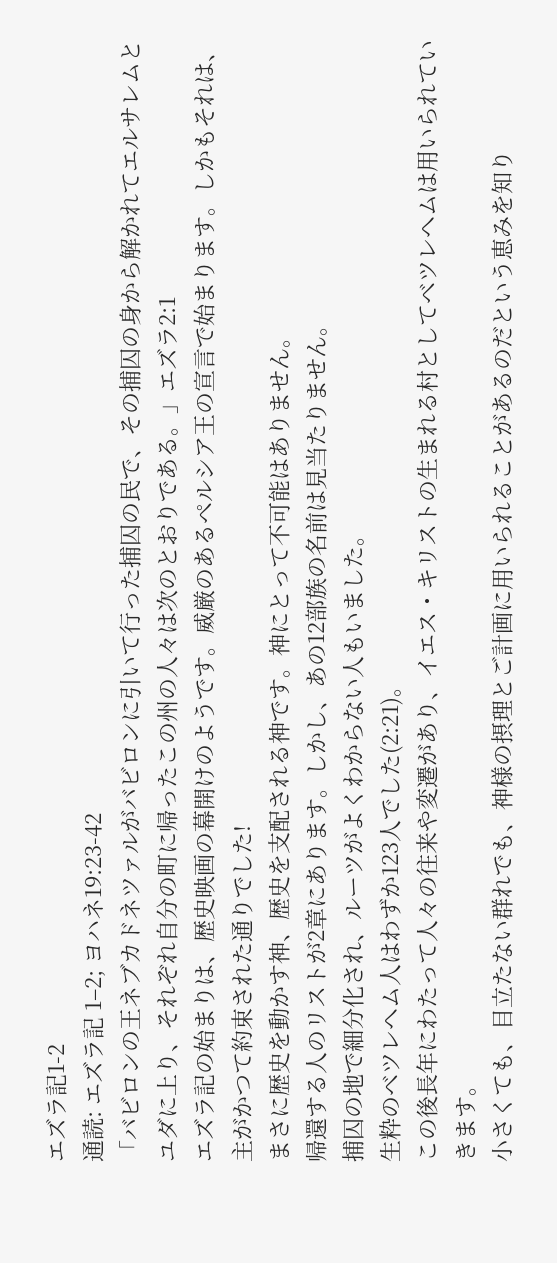エズラ記1-2
通読: エズラ記 1–2; ヨハネ19:23-42
「バビロンの王ネブカドネツァルがバビロンに引いて行った捕囚の民で、その捕囚の身から解かれてエルサレムとユダに上り、それぞれ自分の町に帰ったこの州の人々は次のとおりである。」エズラ2:1
エズラ記の始まりは、歴史映画の幕開けのようです。威厳のあるペルシア王の宣言で始まります。しかもそれは、主がかつて約束された通りでした!
まさに歴史を動かす神、歴史を支配される神です。神にとって不可能はありません。
帰還する人のリストが2章にあります。しかし、あの12部族の名前は見当たりません。
捕囚の地で細分化され、ルーツがよくわからない人もいました。
生粋のベツレヘム人はわずか123人でした(2:21)。
この後長年にわたって人々の往来や変遷があり、イエス・キリストの生まれる村としてベツレヘムは用いられていきます。
小さくても、目立たない群れでも、神様の摂理とご計画に用いられることがあるのだという恵みを知り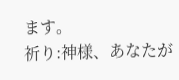ます。
祈り:神様、あなたが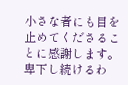小さな者にも目を止めてくださることに感謝します。卑下し続けるわ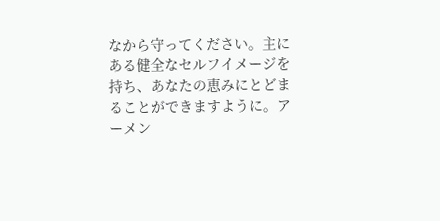なから守ってください。主にある健全なセルフイメージを持ち、あなたの恵みにとどまることができますように。アーメン